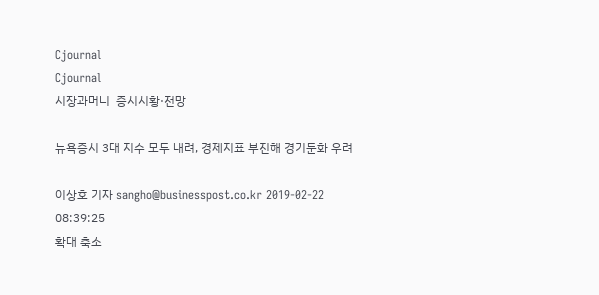Cjournal
Cjournal
시장과머니  증시시황·전망

뉴욕증시 3대 지수 모두 내려, 경제지표 부진해 경기둔화 우려

이상호 기자 sangho@businesspost.co.kr 2019-02-22 08:39:25
확대 축소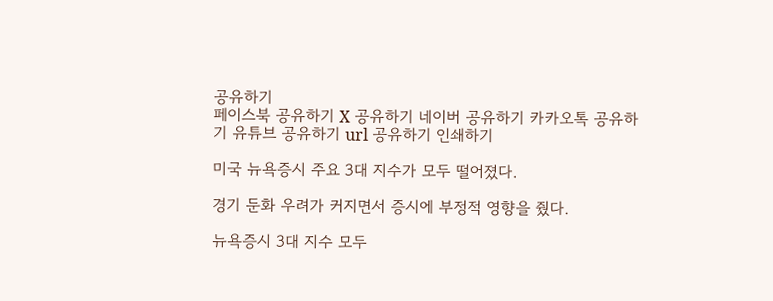공유하기
페이스북 공유하기 X 공유하기 네이버 공유하기 카카오톡 공유하기 유튜브 공유하기 url 공유하기 인쇄하기

미국 뉴욕증시 주요 3대 지수가 모두 떨어졌다.

경기 둔화 우려가 커지면서 증시에 부정적 영향을 줬다.

뉴욕증시 3대 지수 모두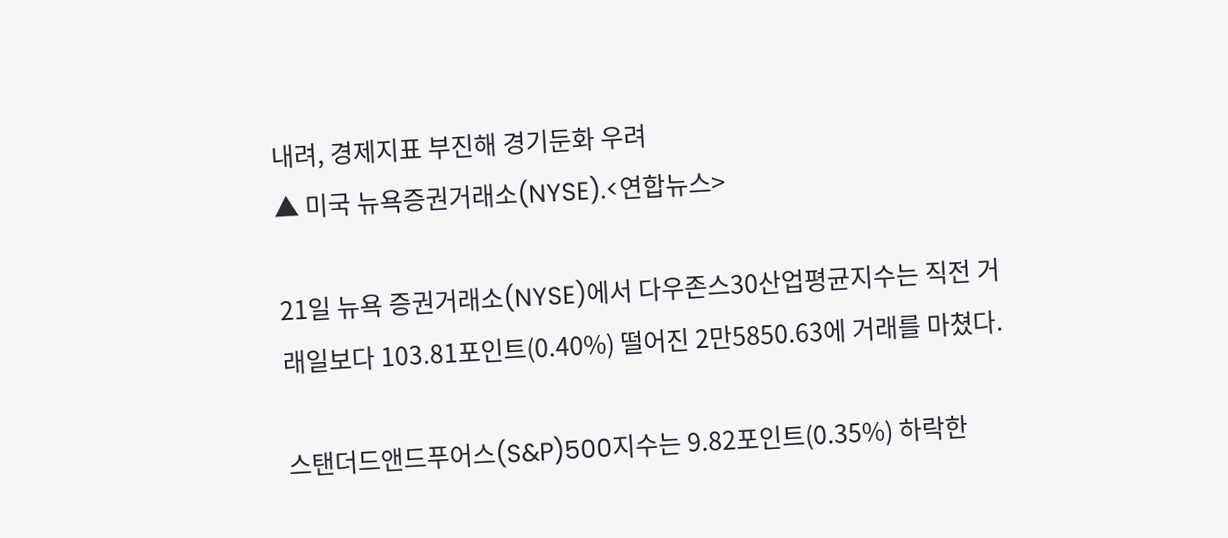내려, 경제지표 부진해 경기둔화 우려
▲ 미국 뉴욕증권거래소(NYSE).<연합뉴스>

21일 뉴욕 증권거래소(NYSE)에서 다우존스30산업평균지수는 직전 거래일보다 103.81포인트(0.40%) 떨어진 2만5850.63에 거래를 마쳤다.

스탠더드앤드푸어스(S&P)500지수는 9.82포인트(0.35%) 하락한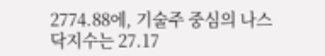2774.88에, 기술주 중심의 나스닥지수는 27.17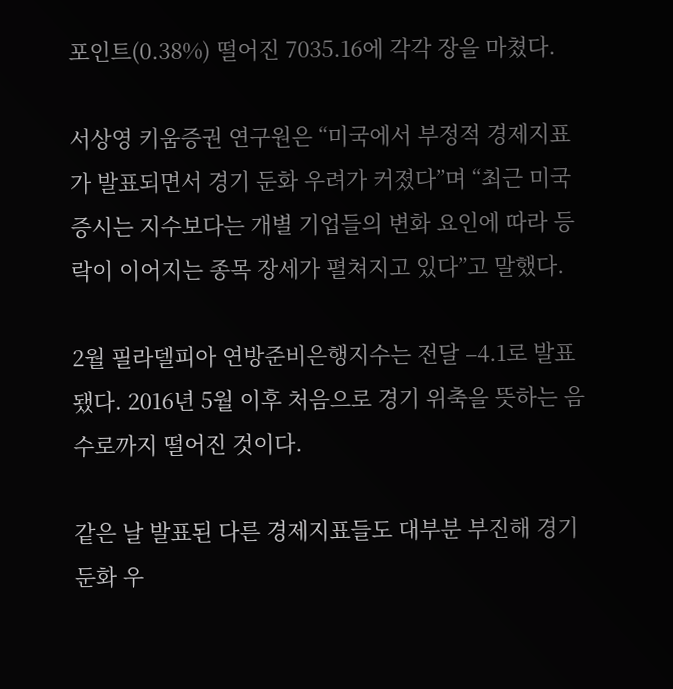포인트(0.38%) 떨어진 7035.16에 각각 장을 마쳤다.

서상영 키움증권 연구원은 “미국에서 부정적 경제지표가 발표되면서 경기 둔화 우려가 커졌다”며 “최근 미국 증시는 지수보다는 개별 기업들의 변화 요인에 따라 등락이 이어지는 종목 장세가 펼쳐지고 있다”고 말했다.

2월 필라델피아 연방준비은행지수는 전달 –4.1로 발표됐다. 2016년 5월 이후 처음으로 경기 위축을 뜻하는 음수로까지 떨어진 것이다.

같은 날 발표된 다른 경제지표들도 대부분 부진해 경기 둔화 우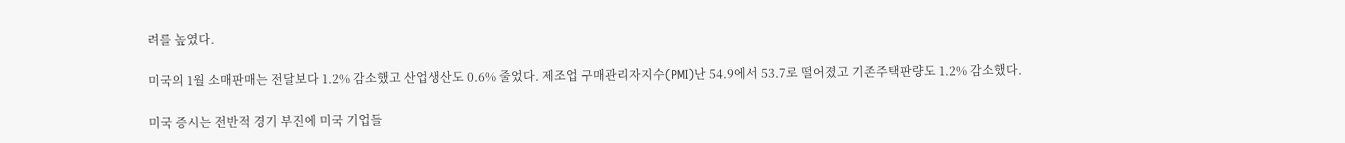려를 높였다.

미국의 1월 소매판매는 전달보다 1.2% 감소했고 산업생산도 0.6% 줄었다. 제조업 구매관리자지수(PMI)난 54.9에서 53.7로 떨어졌고 기존주택판량도 1.2% 감소했다.

미국 증시는 전반적 경기 부진에 미국 기업들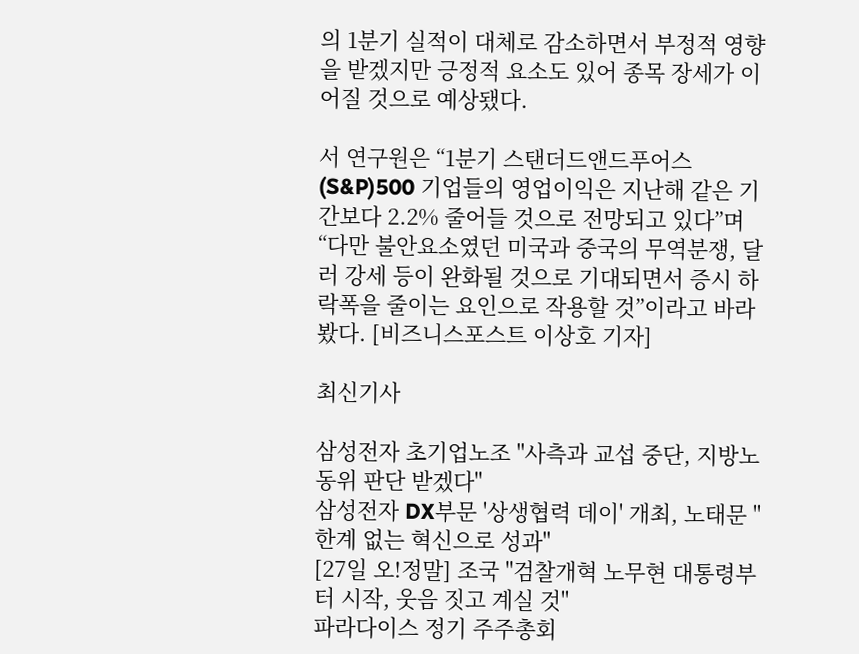의 1분기 실적이 대체로 감소하면서 부정적 영향을 받겠지만 긍정적 요소도 있어 종목 장세가 이어질 것으로 예상됐다.

서 연구원은 “1분기 스탠더드앤드푸어스(S&P)500 기업들의 영업이익은 지난해 같은 기간보다 2.2% 줄어들 것으로 전망되고 있다”며 “다만 불안요소였던 미국과 중국의 무역분쟁, 달러 강세 등이 완화될 것으로 기대되면서 증시 하락폭을 줄이는 요인으로 작용할 것”이라고 바라봤다. [비즈니스포스트 이상호 기자]

최신기사

삼성전자 초기업노조 "사측과 교섭 중단, 지방노동위 판단 받겠다"
삼성전자 DX부문 '상생협력 데이' 개최, 노태문 "한계 없는 혁신으로 성과"
[27일 오!정말] 조국 "검찰개혁 노무현 대통령부터 시작, 웃음 짓고 계실 것"
파라다이스 정기 주주총회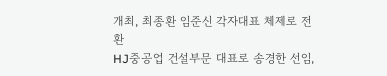개최, 최종환 임준신 각자대표 체제로 전환
HJ중공업 건설부문 대표로 송경한 선임,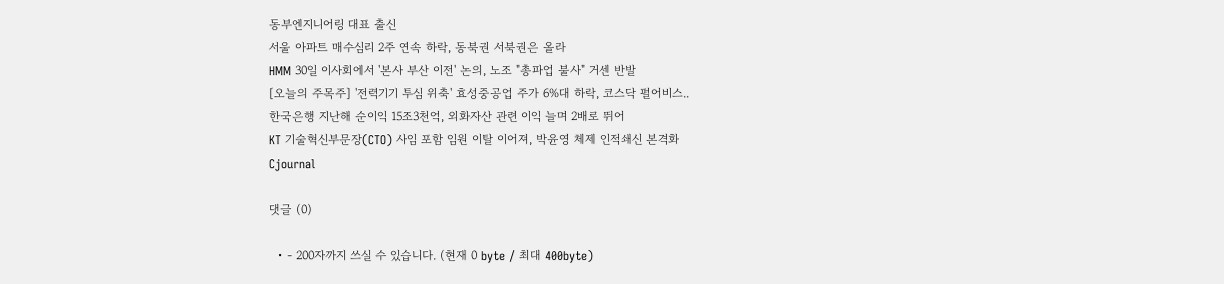동부엔지니어링 대표 출신
서울 아파트 매수심리 2주 연속 하락, 동북권 서북권은 올라
HMM 30일 이사회에서 '본사 부산 이전' 논의, 노조 "총파업 불사" 거센 반발
[오늘의 주목주] '전력기기 투심 위축' 효성중공업 주가 6%대 하락, 코스닥 펄어비스..
한국은행 지난해 순이익 15조3천억, 외화자산 관련 이익 늘며 2배로 뛰어
KT 기술혁신부문장(CTO) 사임 포함 임원 이탈 이어져, 박윤영 체제 인적쇄신 본격화
Cjournal

댓글 (0)

  • - 200자까지 쓰실 수 있습니다. (현재 0 byte / 최대 400byte)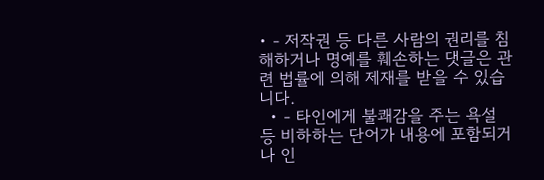• - 저작권 등 다른 사람의 권리를 침해하거나 명예를 훼손하는 댓글은 관련 법률에 의해 제재를 받을 수 있습니다.
  • - 타인에게 불쾌감을 주는 욕설 등 비하하는 단어가 내용에 포함되거나 인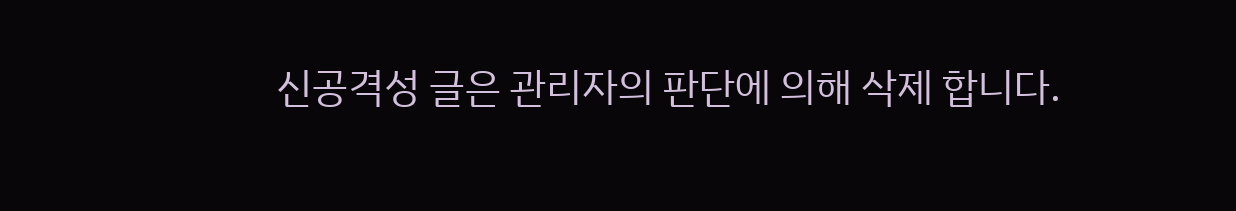신공격성 글은 관리자의 판단에 의해 삭제 합니다.